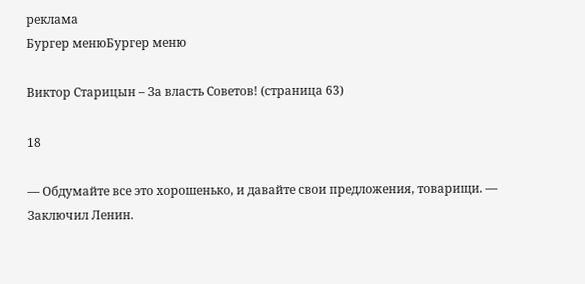реклама
Бургер менюБургер меню

Виктор Старицын – За власть Советов! (страница 63)

18

— Обдумайте все это хорошенько, и давайте свои предложения, товарищи. — Заключил Ленин.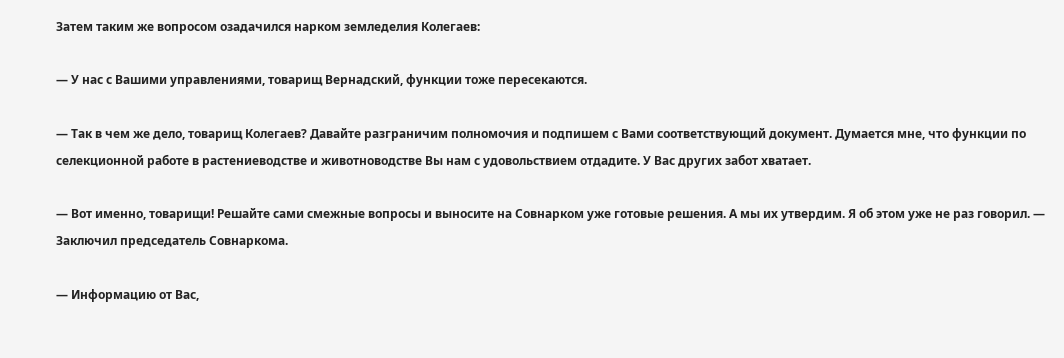Затем таким же вопросом озадачился нарком земледелия Колегаев:

— У нас с Вашими управлениями, товарищ Вернадский, функции тоже пересекаются.

— Так в чем же дело, товарищ Колегаев? Давайте разграничим полномочия и подпишем с Вами соответствующий документ. Думается мне, что функции по селекционной работе в растениеводстве и животноводстве Вы нам с удовольствием отдадите. У Вас других забот хватает.

— Вот именно, товарищи! Решайте сами смежные вопросы и выносите на Совнарком уже готовые решения. А мы их утвердим. Я об этом уже не раз говорил. — Заключил председатель Совнаркома.

— Информацию от Вас,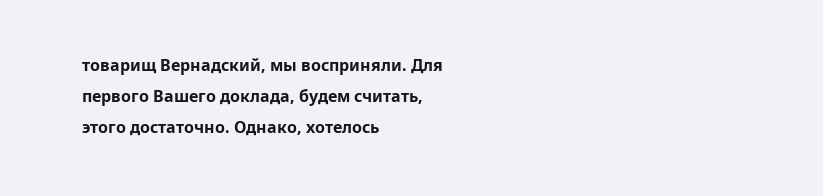товарищ Вернадский, мы восприняли. Для первого Вашего доклада, будем считать, этого достаточно. Однако, хотелось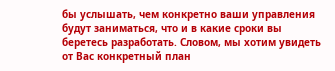бы услышать, чем конкретно ваши управления будут заниматься, что и в какие сроки вы беретесь разработать. Словом, мы хотим увидеть от Вас конкретный план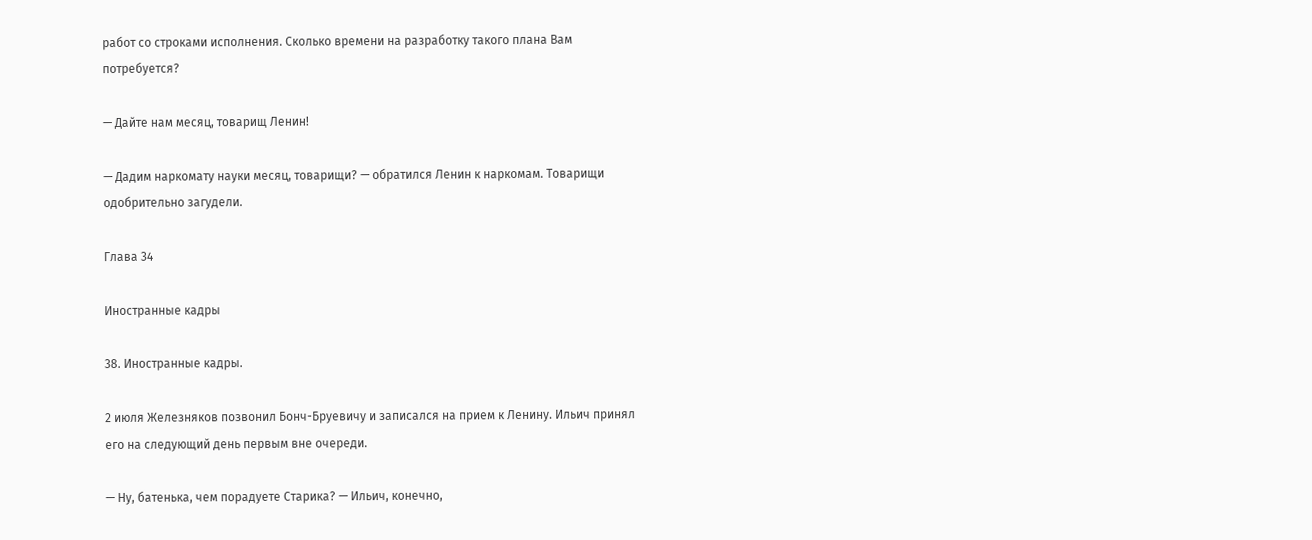работ со строками исполнения. Сколько времени на разработку такого плана Вам потребуется?

— Дайте нам месяц, товарищ Ленин!

— Дадим наркомату науки месяц, товарищи? — обратился Ленин к наркомам. Товарищи одобрительно загудели.

Глава 34

Иностранные кадры

38. Иностранные кадры.

2 июля Железняков позвонил Бонч-Бруевичу и записался на прием к Ленину. Ильич принял его на следующий день первым вне очереди.

— Ну, батенька, чем порадуете Старика? — Ильич, конечно,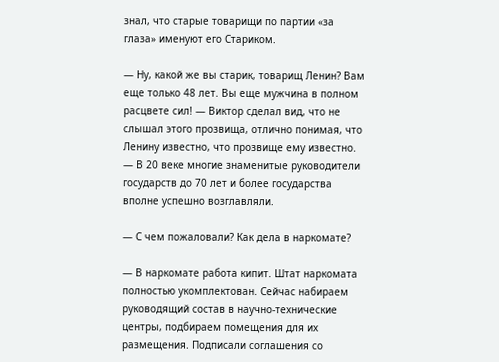знал, что старые товарищи по партии «за глаза» именуют его Стариком.

— Ну, какой же вы старик, товарищ Ленин? Вам еще только 48 лет. Вы еще мужчина в полном расцвете сил! — Виктор сделал вид, что не слышал этого прозвища, отлично понимая, что Ленину известно, что прозвище ему известно. — В 20 веке многие знаменитые руководители государств до 70 лет и более государства вполне успешно возглавляли.

— С чем пожаловали? Как дела в наркомате?

— В наркомате работа кипит. Штат наркомата полностью укомплектован. Сейчас набираем руководящий состав в научно-технические центры, подбираем помещения для их размещения. Подписали соглашения со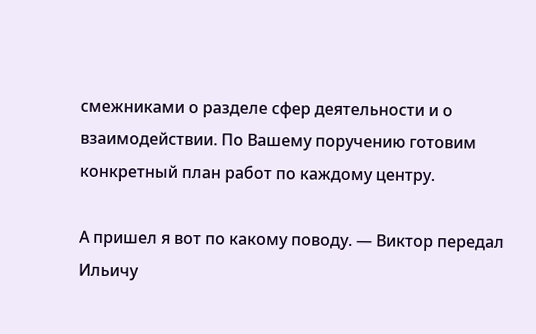смежниками о разделе сфер деятельности и о взаимодействии. По Вашему поручению готовим конкретный план работ по каждому центру.

А пришел я вот по какому поводу. — Виктор передал Ильичу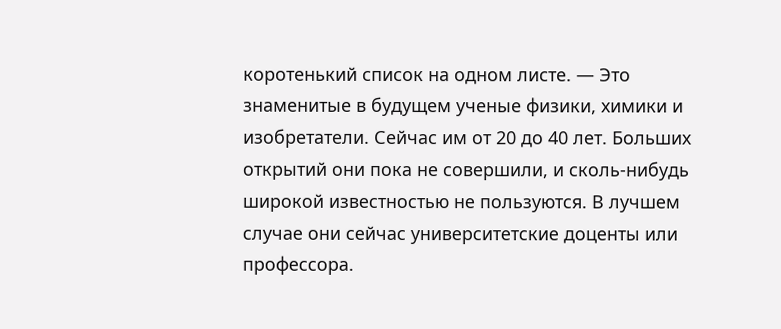коротенький список на одном листе. — Это знаменитые в будущем ученые физики, химики и изобретатели. Сейчас им от 20 до 40 лет. Больших открытий они пока не совершили, и сколь-нибудь широкой известностью не пользуются. В лучшем случае они сейчас университетские доценты или профессора.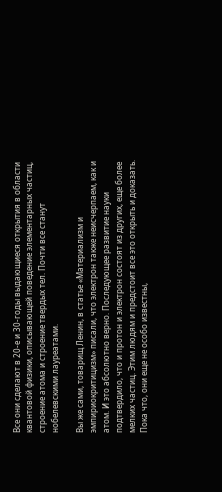Все они сделают в 20-е и 30-годы выдающиеся открытия в области квантовой физики, описывающей поведение элементарных частиц, строение атома и строение твердых тел. Почти все станут нобелевскими лауреатами.

Вы же сами, товарищ Ленин, в статье «Материализм и эмпириокритицизм» писали, что электрон также неисчерпаем, как и атом. И это абсолютно верно. Последующее развитие науки подтвердило, что и протон и электрон состоят из других, еще более мелких частиц. Этим людям и предстоит все это открыть и доказать. Пока что, они еще не особо известны,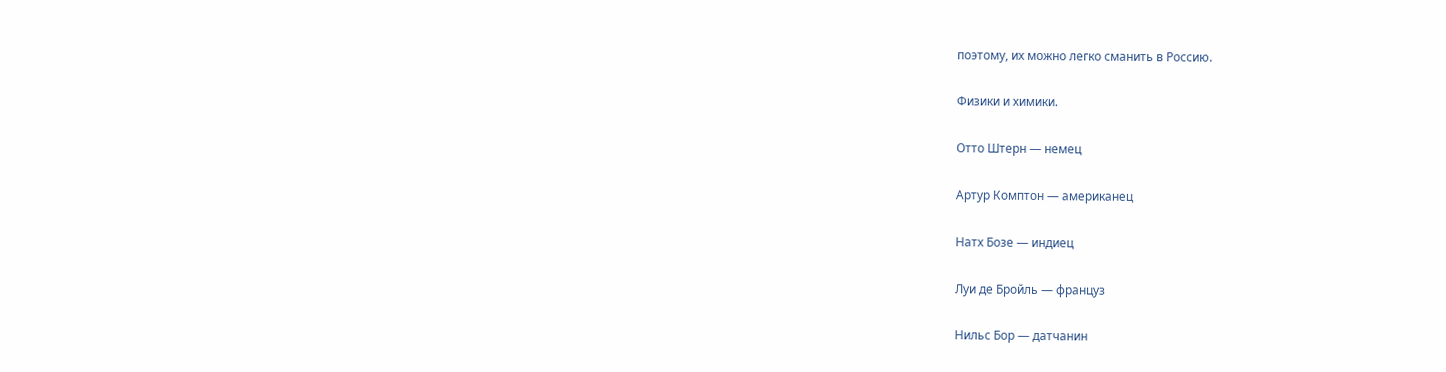поэтому, их можно легко сманить в Россию.

Физики и химики.

Отто Штерн — немец

Артур Комптон — американец

Натх Бозе — индиец

Луи де Бройль — француз

Нильс Бор — датчанин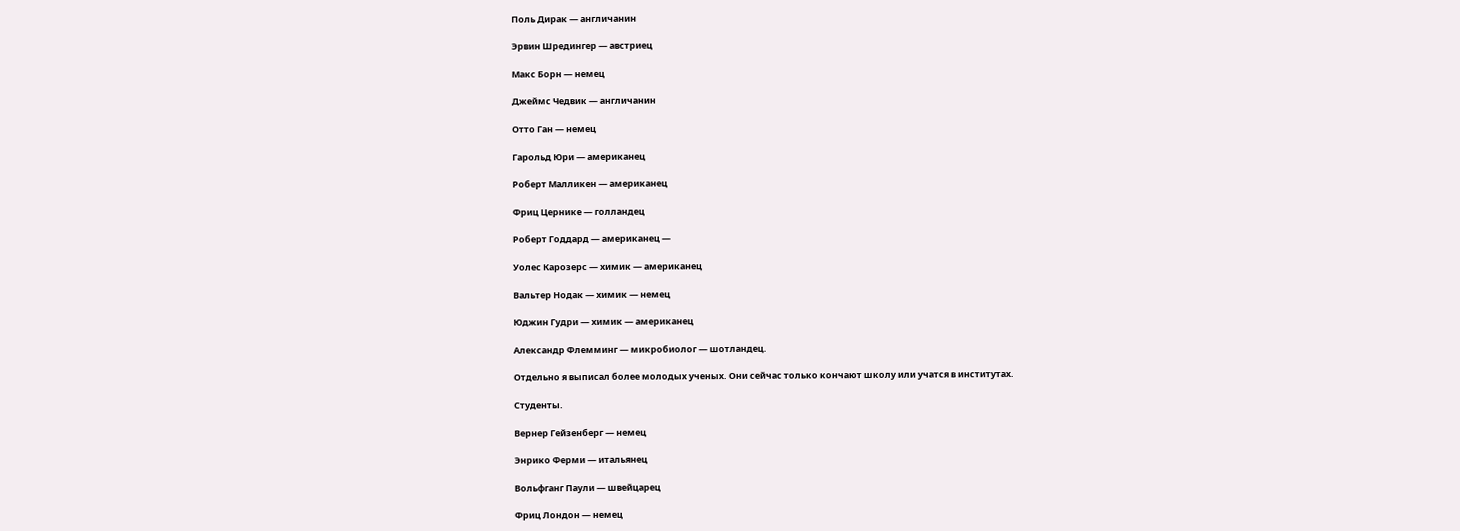Поль Дирак — англичанин

Эрвин Шредингер — австриец

Макс Борн — немец

Джеймс Чедвик — англичанин

Отто Ган — немец

Гарольд Юри — американец

Роберт Малликен — американец

Фриц Цернике — голландец

Роберт Годдард — американец —

Уолес Карозерс — химик — американец

Вальтер Нодак — химик — немец

Юджин Гудри — химик — американец

Александр Флемминг — микробиолог — шотландец.

Отдельно я выписал более молодых ученых. Они сейчас только кончают школу или учатся в институтах.

Студенты.

Вернер Гейзенберг — немец

Энрико Ферми — итальянец

Вольфганг Паули — швейцарец

Фриц Лондон — немец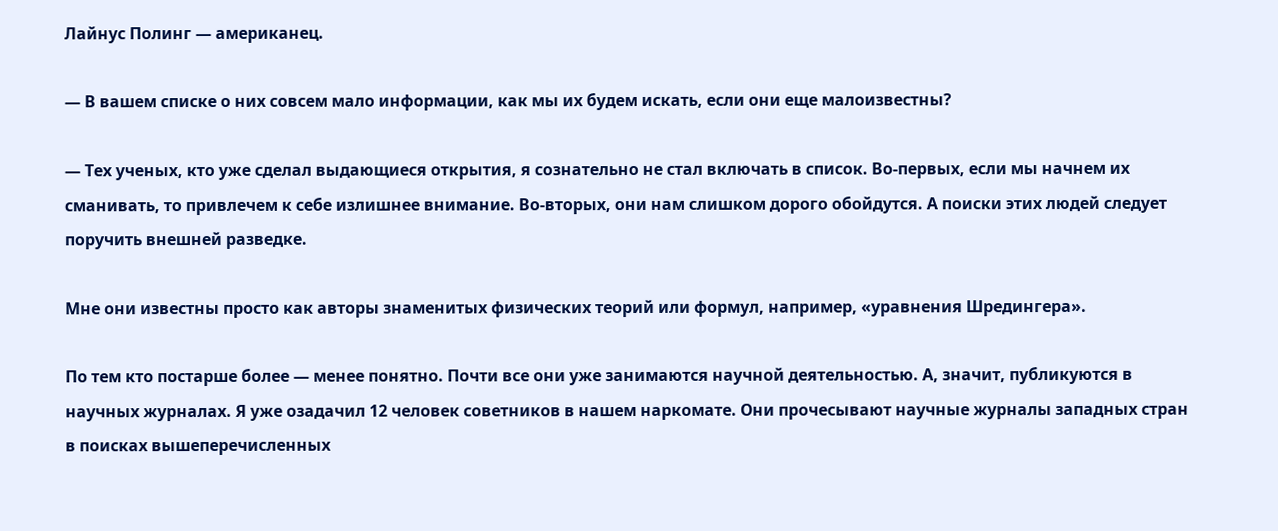Лайнус Полинг — американец.

— В вашем списке о них совсем мало информации, как мы их будем искать, если они еще малоизвестны?

— Тех ученых, кто уже сделал выдающиеся открытия, я сознательно не стал включать в список. Во-первых, если мы начнем их сманивать, то привлечем к себе излишнее внимание. Во-вторых, они нам слишком дорого обойдутся. А поиски этих людей следует поручить внешней разведке.

Мне они известны просто как авторы знаменитых физических теорий или формул, например, «уравнения Шредингера».

По тем кто постарше более — менее понятно. Почти все они уже занимаются научной деятельностью. А, значит, публикуются в научных журналах. Я уже озадачил 12 человек советников в нашем наркомате. Они прочесывают научные журналы западных стран в поисках вышеперечисленных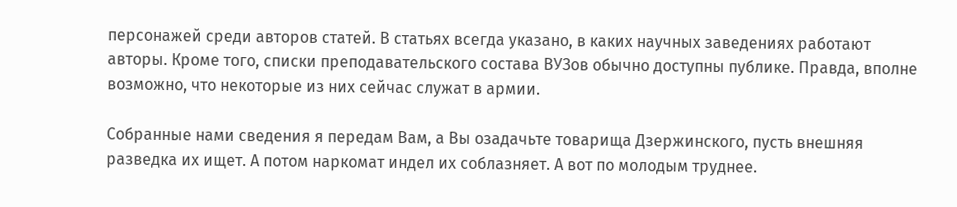персонажей среди авторов статей. В статьях всегда указано, в каких научных заведениях работают авторы. Кроме того, списки преподавательского состава ВУЗов обычно доступны публике. Правда, вполне возможно, что некоторые из них сейчас служат в армии.

Собранные нами сведения я передам Вам, а Вы озадачьте товарища Дзержинского, пусть внешняя разведка их ищет. А потом наркомат индел их соблазняет. А вот по молодым труднее.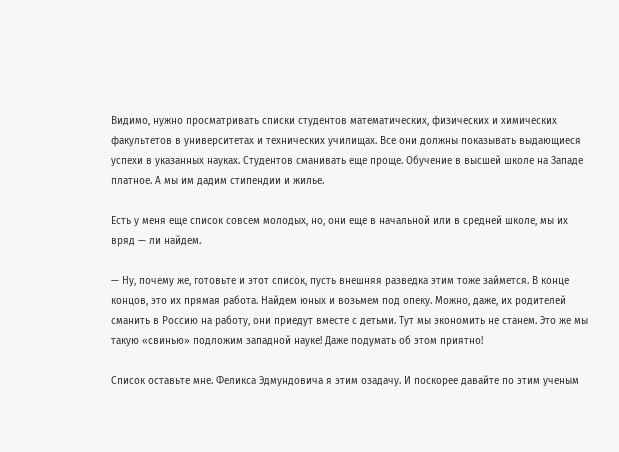Видимо, нужно просматривать списки студентов математических, физических и химических факультетов в университетах и технических училищах. Все они должны показывать выдающиеся успехи в указанных науках. Студентов сманивать еще проще. Обучение в высшей школе на Западе платное. А мы им дадим стипендии и жилье.

Есть у меня еще список совсем молодых, но, они еще в начальной или в средней школе, мы их вряд — ли найдем.

— Ну, почему же, готовьте и этот список, пусть внешняя разведка этим тоже займется. В конце концов, это их прямая работа. Найдем юных и возьмем под опеку. Можно, даже, их родителей сманить в Россию на работу, они приедут вместе с детьми. Тут мы экономить не станем. Это же мы такую «свинью» подложим западной науке! Даже подумать об этом приятно!

Список оставьте мне. Феликса Эдмундовича я этим озадачу. И поскорее давайте по этим ученым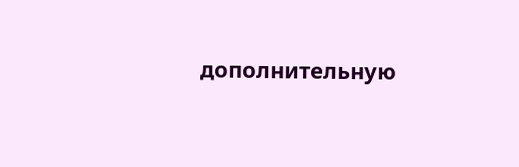дополнительную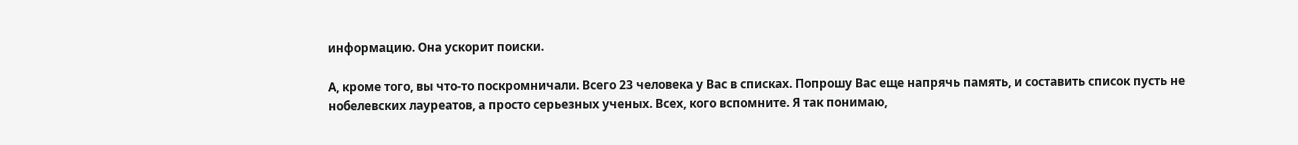информацию. Она ускорит поиски.

А, кроме того, вы что-то поскромничали. Всего 23 человека у Вас в списках. Попрошу Вас еще напрячь память, и составить список пусть не нобелевских лауреатов, а просто серьезных ученых. Всех, кого вспомните. Я так понимаю,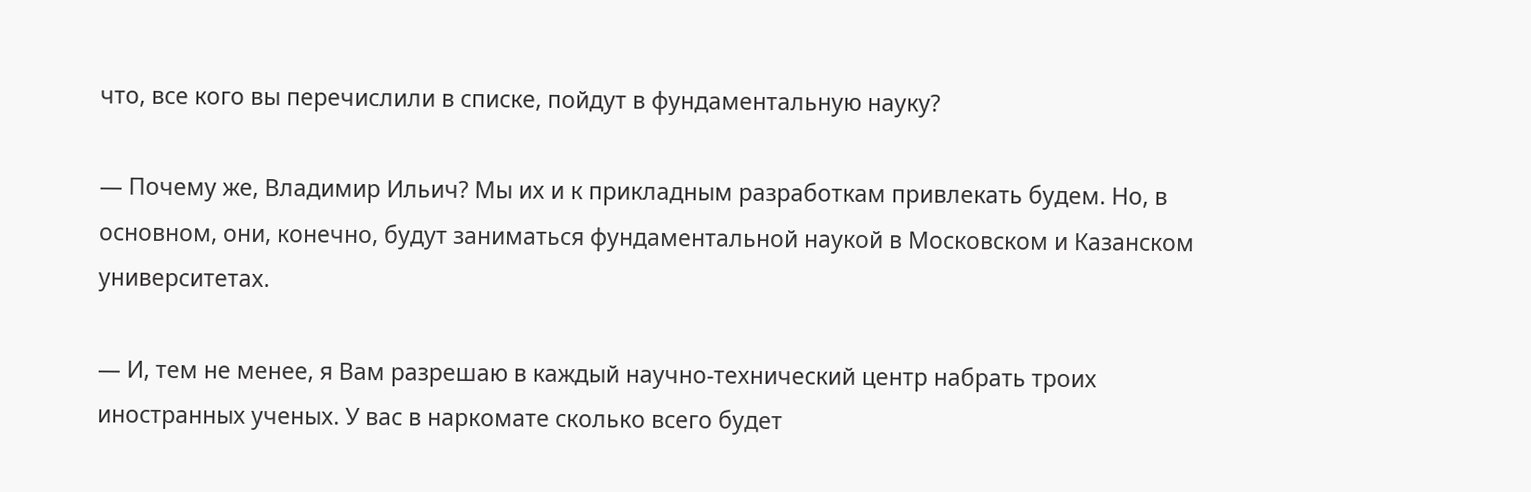что, все кого вы перечислили в списке, пойдут в фундаментальную науку?

— Почему же, Владимир Ильич? Мы их и к прикладным разработкам привлекать будем. Но, в основном, они, конечно, будут заниматься фундаментальной наукой в Московском и Казанском университетах.

— И, тем не менее, я Вам разрешаю в каждый научно-технический центр набрать троих иностранных ученых. У вас в наркомате сколько всего будет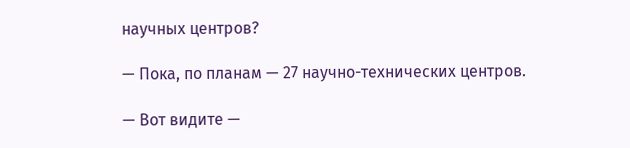научных центров?

— Пока, по планам — 27 научно-технических центров.

— Вот видите —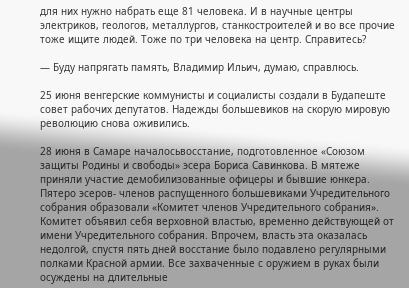для них нужно набрать еще 81 человека. И в научные центры электриков, геологов, металлургов, станкостроителей и во все прочие тоже ищите людей. Тоже по три человека на центр. Справитесь?

— Буду напрягать память, Владимир Ильич, думаю, справлюсь.

25 июня венгерские коммунисты и социалисты создали в Будапеште совет рабочих депутатов. Надежды большевиков на скорую мировую революцию снова оживились.

28 июня в Самаре началосьвосстание, подготовленное «Союзом защиты Родины и свободы» эсера Бориса Савинкова. В мятеже приняли участие демобилизованные офицеры и бывшие юнкера. Пятеро эсеров- членов распущенного большевиками Учредительного собрания образовали «Комитет членов Учредительного собрания». Комитет объявил себя верховной властью, временно действующей от имени Учредительного собрания. Впрочем, власть эта оказалась недолгой, спустя пять дней восстание было подавлено регулярными полками Красной армии. Все захваченные с оружием в руках были осуждены на длительные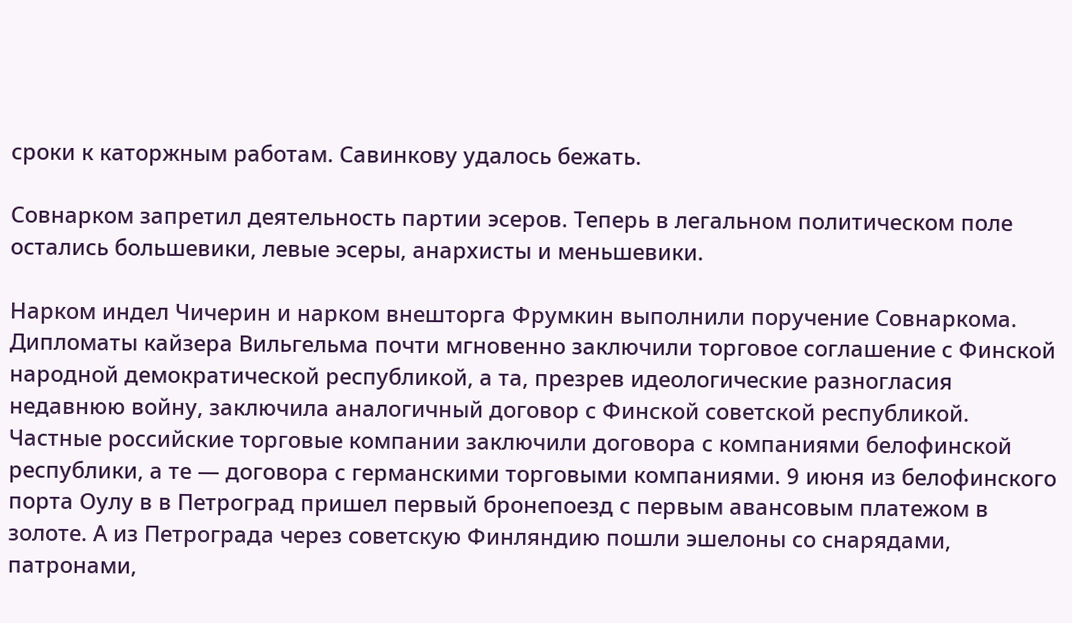сроки к каторжным работам. Савинкову удалось бежать.

Совнарком запретил деятельность партии эсеров. Теперь в легальном политическом поле остались большевики, левые эсеры, анархисты и меньшевики.

Нарком индел Чичерин и нарком внешторга Фрумкин выполнили поручение Совнаркома. Дипломаты кайзера Вильгельма почти мгновенно заключили торговое соглашение с Финской народной демократической республикой, а та, презрев идеологические разногласия недавнюю войну, заключила аналогичный договор с Финской советской республикой. Частные российские торговые компании заключили договора с компаниями белофинской республики, а те — договора с германскими торговыми компаниями. 9 июня из белофинского порта Оулу в в Петроград пришел первый бронепоезд с первым авансовым платежом в золоте. А из Петрограда через советскую Финляндию пошли эшелоны со снарядами, патронами,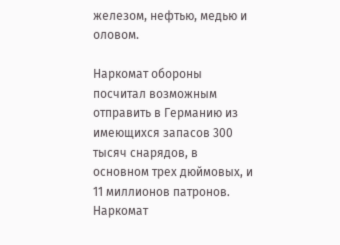железом, нефтью, медью и оловом.

Наркомат обороны посчитал возможным отправить в Германию из имеющихся запасов 300 тысяч снарядов, в основном трех дюймовых, и 11 миллионов патронов. Наркомат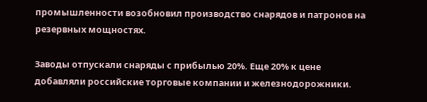промышленности возобновил производство снарядов и патронов на резервных мощностях.

Заводы отпускали снаряды с прибылью 20%. Еще 20% к цене добавляли российские торговые компании и железнодорожники.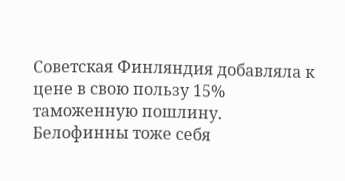Советская Финляндия добавляла к цене в свою пользу 15% таможенную пошлину. Белофинны тоже себя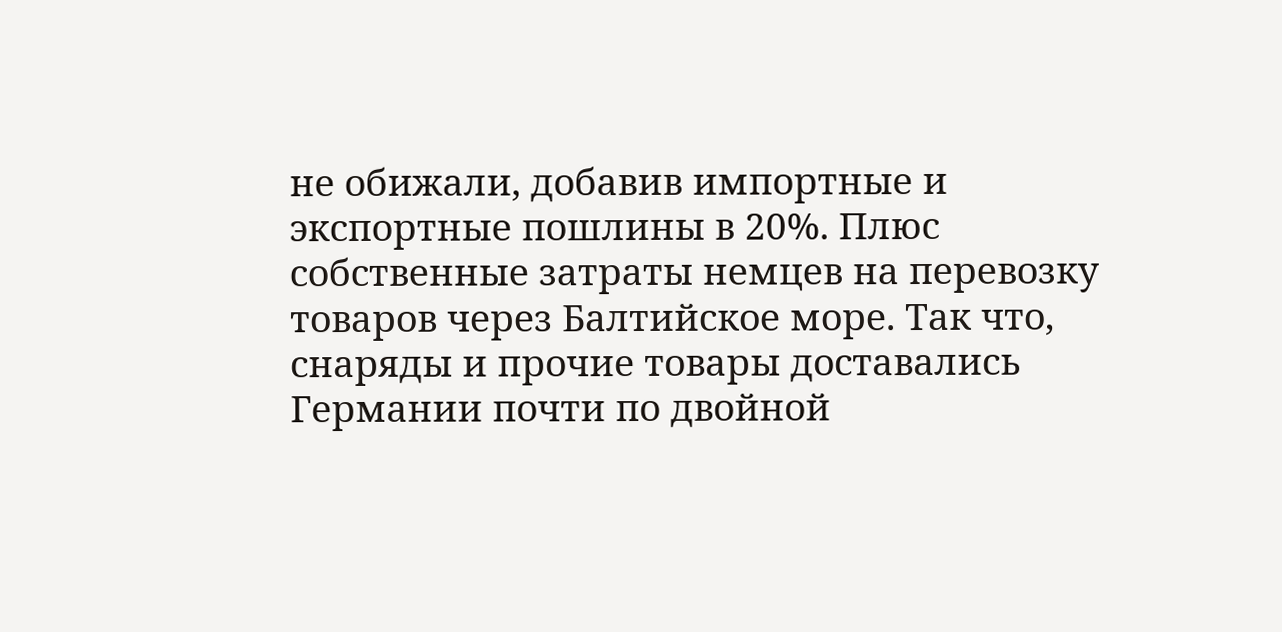не обижали, добавив импортные и экспортные пошлины в 20%. Плюс собственные затраты немцев на перевозку товаров через Балтийское море. Так что, снаряды и прочие товары доставались Германии почти по двойной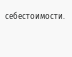себестоимости.